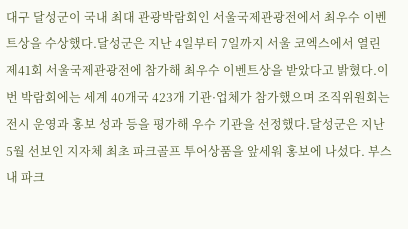대구 달성군이 국내 최대 관광박람회인 서울국제관광전에서 최우수 이벤트상을 수상했다.달성군은 지난 4일부터 7일까지 서울 코엑스에서 열린 제41회 서울국제관광전에 참가해 최우수 이벤트상을 받았다고 밝혔다.이번 박람회에는 세계 40개국 423개 기관·업체가 참가했으며 조직위원회는 전시 운영과 홍보 성과 등을 평가해 우수 기관을 선정했다.달성군은 지난 5월 선보인 지자체 최초 파크골프 투어상품을 앞세워 홍보에 나섰다. 부스 내 파크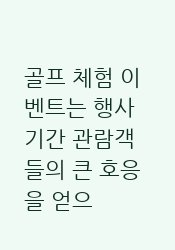골프 체험 이벤트는 행사 기간 관람객들의 큰 호응을 얻으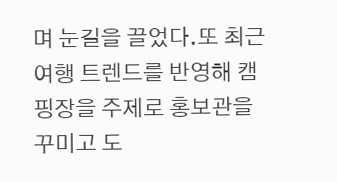며 눈길을 끌었다.또 최근 여행 트렌드를 반영해 캠핑장을 주제로 홍보관을 꾸미고 도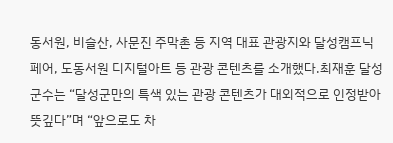동서원, 비슬산, 사문진 주막촌 등 지역 대표 관광지와 달성캠프닉페어, 도동서원 디지털아트 등 관광 콘텐츠를 소개했다.최재훈 달성군수는 “달성군만의 특색 있는 관광 콘텐츠가 대외적으로 인정받아 뜻깊다”며 “앞으로도 차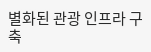별화된 관광 인프라 구축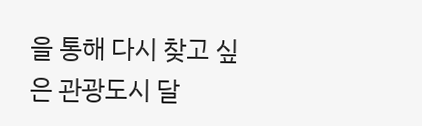을 통해 다시 찾고 싶은 관광도시 달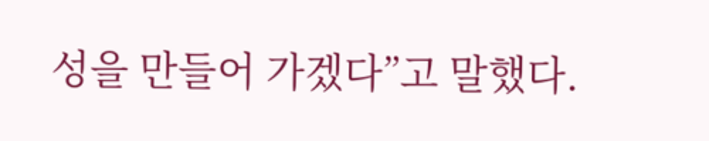성을 만들어 가겠다”고 말했다.